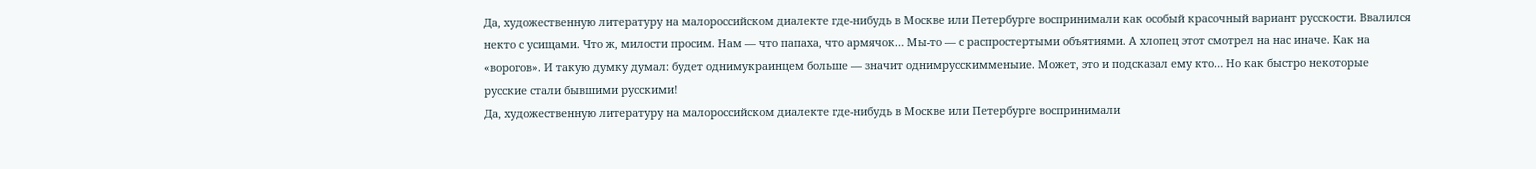Да, художественную литературу на малороссийском диалекте где-нибудь в Москве или Петербурге воспринимали как особый красочный вариант русскости. Ввалился некто с усищами. Что ж, милости просим. Нам — что папаха, что армячок… Мы-то — с распростертыми объятиями. А хлопец этот смотрел на нас иначе. Как на «ворогов». И такую думку думал: будет однимукраинцем больше — значит однимрусскимменыие. Может, это и подсказал ему кто… Но как быстро некоторые русские стали бывшими русскими!
Да, художественную литературу на малороссийском диалекте где-нибудь в Москве или Петербурге воспринимали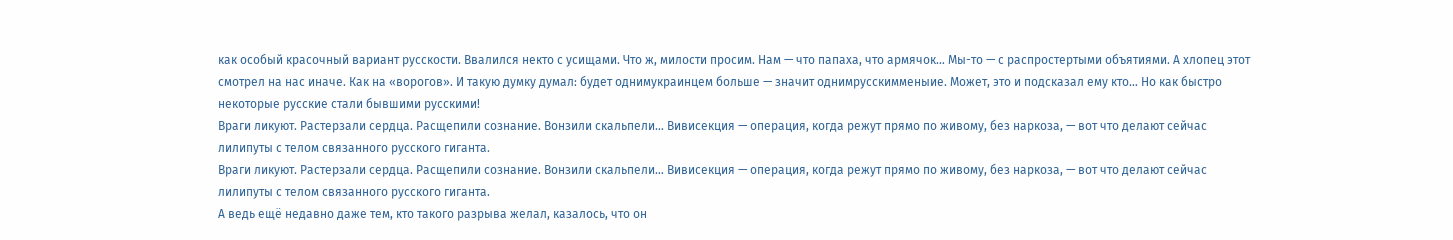как особый красочный вариант русскости. Ввалился некто с усищами. Что ж, милости просим. Нам — что папаха, что армячок… Мы-то — с распростертыми объятиями. А хлопец этот смотрел на нас иначе. Как на «ворогов». И такую думку думал: будет однимукраинцем больше — значит однимрусскимменыие. Может, это и подсказал ему кто… Но как быстро некоторые русские стали бывшими русскими!
Враги ликуют. Растерзали сердца. Расщепили сознание. Вонзили скальпели… Вивисекция — операция, когда режут прямо по живому, без наркоза, — вот что делают сейчас лилипуты с телом связанного русского гиганта.
Враги ликуют. Растерзали сердца. Расщепили сознание. Вонзили скальпели… Вивисекция — операция, когда режут прямо по живому, без наркоза, — вот что делают сейчас лилипуты с телом связанного русского гиганта.
А ведь ещё недавно даже тем, кто такого разрыва желал, казалось, что он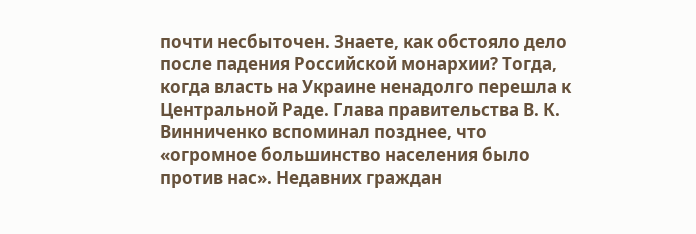почти несбыточен. Знаете, как обстояло дело после падения Российской монархии? Тогда, когда власть на Украине ненадолго перешла к Центральной Раде. Глава правительства В. К. Винниченко вспоминал позднее, что «огромное большинство населения было против нас». Недавних граждан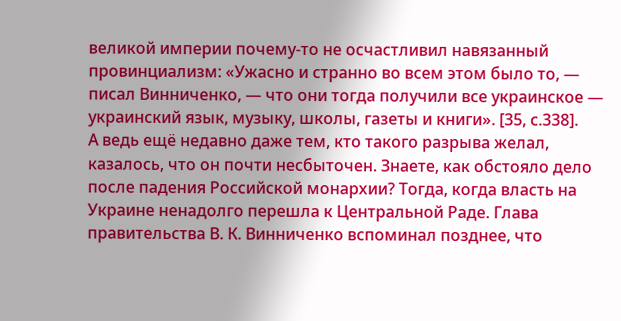великой империи почему-то не осчастливил навязанный провинциализм: «Ужасно и странно во всем этом было то, — писал Винниченко, — что они тогда получили все украинское — украинский язык, музыку, школы, газеты и книги». [35, с.338].
А ведь ещё недавно даже тем, кто такого разрыва желал, казалось, что он почти несбыточен. Знаете, как обстояло дело после падения Российской монархии? Тогда, когда власть на Украине ненадолго перешла к Центральной Раде. Глава правительства В. К. Винниченко вспоминал позднее, что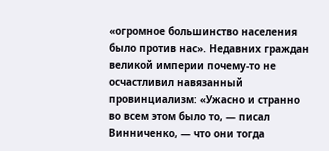«огромное большинство населения было против нас». Недавних граждан великой империи почему-то не осчастливил навязанный провинциализм: «Ужасно и странно во всем этом было то, — писал Винниченко, — что они тогда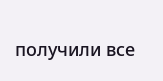получили все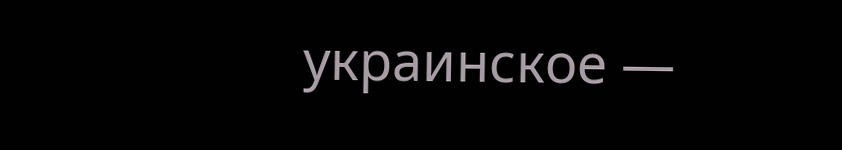украинское —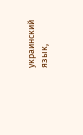украинский язык,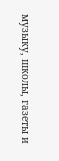музыку, школы, газеты и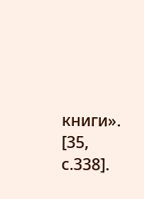книги». [35, с.338].